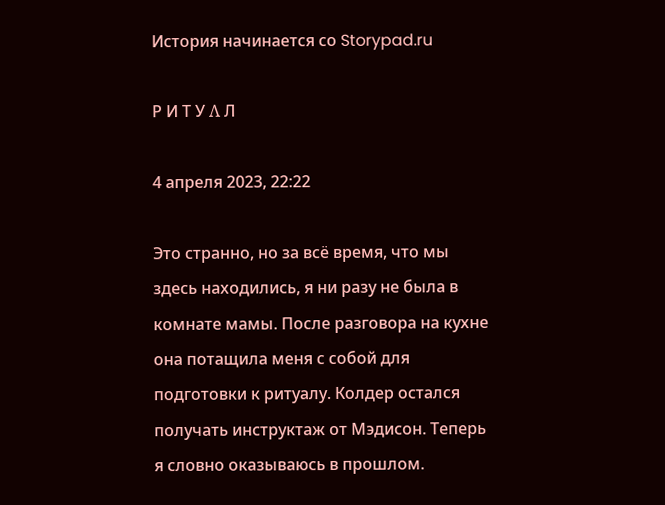История начинается со Storypad.ru

Р И Т У Λ Л

4 апреля 2023, 22:22

Это странно, но за всё время, что мы здесь находились, я ни разу не была в комнате мамы. После разговора на кухне она потащила меня с собой для подготовки к ритуалу. Колдер остался получать инструктаж от Мэдисон. Теперь я словно оказываюсь в прошлом.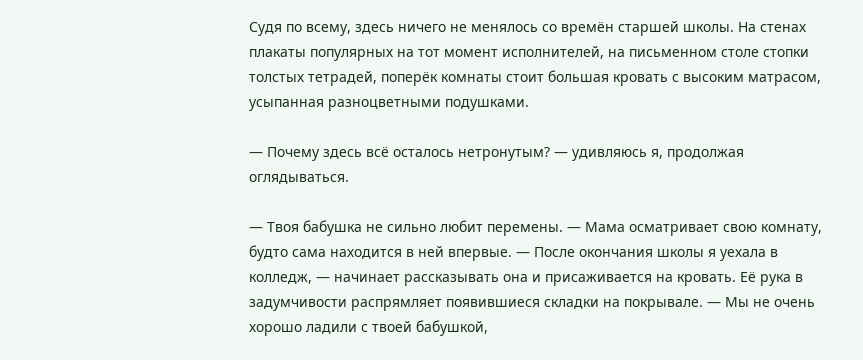Судя по всему, здесь ничего не менялось со времён старшей школы. На стенах плакаты популярных на тот момент исполнителей, на письменном столе стопки толстых тетрадей, поперёк комнаты стоит большая кровать с высоким матрасом, усыпанная разноцветными подушками.

— Почему здесь всё осталось нетронутым? — удивляюсь я, продолжая оглядываться.

— Твоя бабушка не сильно любит перемены. — Мама осматривает свою комнату, будто сама находится в ней впервые. — После окончания школы я уехала в колледж, — начинает рассказывать она и присаживается на кровать. Её рука в задумчивости распрямляет появившиеся складки на покрывале. — Мы не очень хорошо ладили с твоей бабушкой,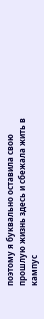поэтому я буквально оставила свою прошлую жизнь здесь и сбежала жить в кампус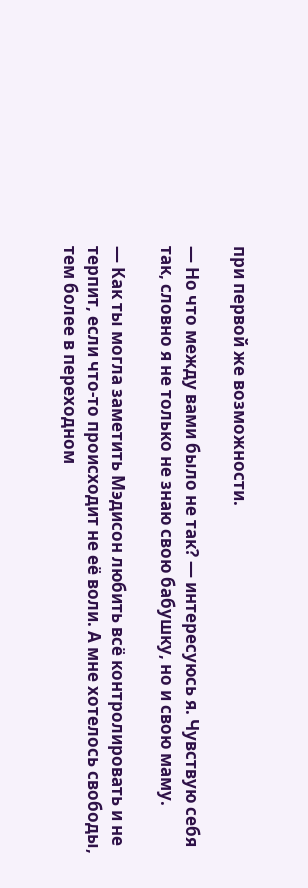при первой же возможности.

— Но что между вами было не так? — интересуюсь я. Чувствую себя так, словно я не только не знаю свою бабушку, но и свою маму.

— Как ты могла заметить Мэдисон любить всё контролировать и не терпит, если что-то происходит не её воли. А мне хотелось свободы, тем более в переходном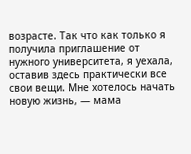возрасте. Так что как только я получила приглашение от нужного университета, я уехала, оставив здесь практически все свои вещи. Мне хотелось начать новую жизнь, — мама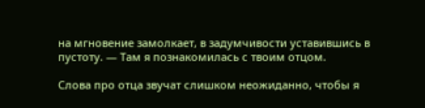на мгновение замолкает, в задумчивости уставившись в пустоту. — Там я познакомилась с твоим отцом.

Слова про отца звучат слишком неожиданно, чтобы я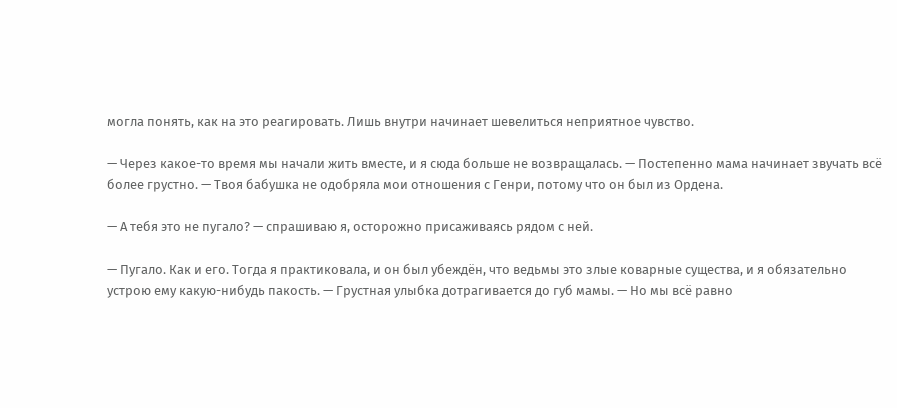могла понять, как на это реагировать. Лишь внутри начинает шевелиться неприятное чувство.

— Через какое-то время мы начали жить вместе, и я сюда больше не возвращалась. — Постепенно мама начинает звучать всё более грустно. — Твоя бабушка не одобряла мои отношения с Генри, потому что он был из Ордена.

— А тебя это не пугало? — спрашиваю я, осторожно присаживаясь рядом с ней.

— Пугало. Как и его. Тогда я практиковала, и он был убеждён, что ведьмы это злые коварные существа, и я обязательно устрою ему какую-нибудь пакость. — Грустная улыбка дотрагивается до губ мамы. — Но мы всё равно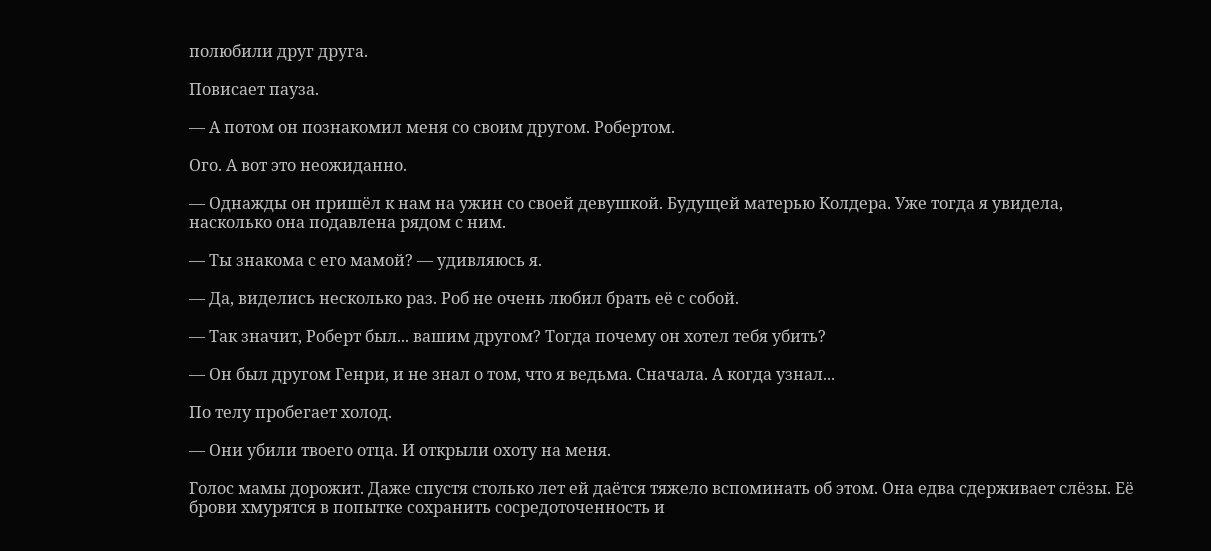полюбили друг друга.

Повисает пауза.

— А потом он познакомил меня со своим другом. Робертом.

Ого. А вот это неожиданно.

— Однажды он пришёл к нам на ужин со своей девушкой. Будущей матерью Колдера. Уже тогда я увидела, насколько она подавлена рядом с ним.

— Ты знакома с его мамой? — удивляюсь я.

— Да, виделись несколько раз. Роб не очень любил брать её с собой.

— Так значит, Роберт был... вашим другом? Тогда почему он хотел тебя убить?

— Он был другом Генри, и не знал о том, что я ведьма. Сначала. А когда узнал...

По телу пробегает холод.

— Они убили твоего отца. И открыли охоту на меня.

Голос мамы дорожит. Даже спустя столько лет ей даётся тяжело вспоминать об этом. Она едва сдерживает слёзы. Её брови хмурятся в попытке сохранить сосредоточенность и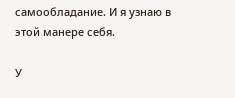самообладание. И я узнаю в этой манере себя.

У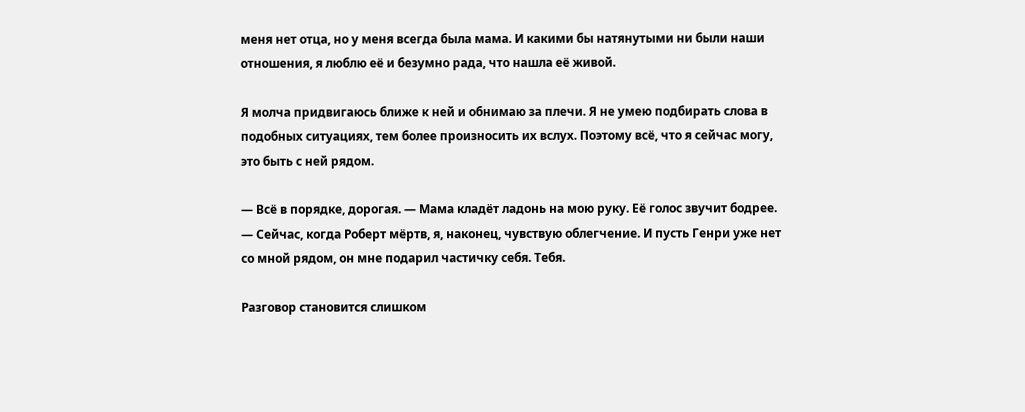меня нет отца, но у меня всегда была мама. И какими бы натянутыми ни были наши отношения, я люблю её и безумно рада, что нашла её живой.

Я молча придвигаюсь ближе к ней и обнимаю за плечи. Я не умею подбирать слова в подобных ситуациях, тем более произносить их вслух. Поэтому всё, что я сейчас могу, это быть с ней рядом.

— Всё в порядке, дорогая. — Мама кладёт ладонь на мою руку. Её голос звучит бодрее. — Сейчас, когда Роберт мёртв, я, наконец, чувствую облегчение. И пусть Генри уже нет со мной рядом, он мне подарил частичку себя. Тебя.

Разговор становится слишком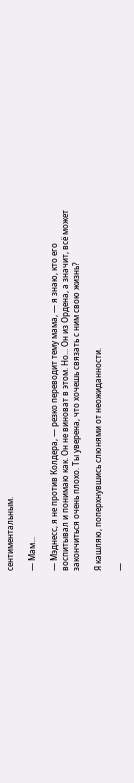сентиментальным.

— Мам...

— Мэднесс, я не против Колдера, — резко переводит тему мама, — я знаю, кто его воспитывал и понимаю как. Он не виноват в этом. Но... Он из Ордена, а значит, всё может закончиться очень плохо. Ты уверена, что хочешь связать с ним свою жизнь?

Я кашляю, поперхнувшись слюнями от неожиданности.

—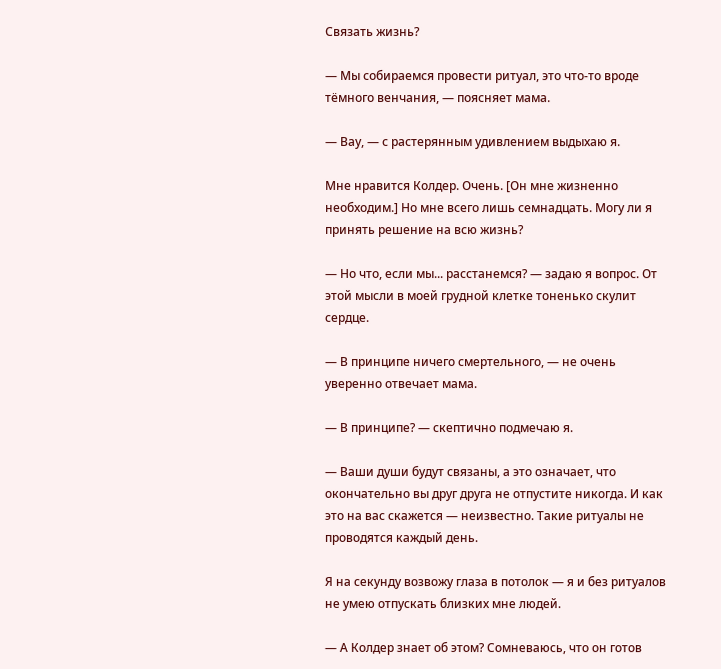Связать жизнь?

— Мы собираемся провести ритуал, это что-то вроде тёмного венчания, — поясняет мама.

— Вау, — с растерянным удивлением выдыхаю я.

Мне нравится Колдер. Очень. [Он мне жизненно необходим.] Но мне всего лишь семнадцать. Могу ли я принять решение на всю жизнь?

— Но что, если мы... расстанемся? — задаю я вопрос. От этой мысли в моей грудной клетке тоненько скулит сердце.

— В принципе ничего смертельного, — не очень уверенно отвечает мама.

— В принципе? — скептично подмечаю я.

— Ваши души будут связаны, а это означает, что окончательно вы друг друга не отпустите никогда. И как это на вас скажется — неизвестно. Такие ритуалы не проводятся каждый день.

Я на секунду возвожу глаза в потолок — я и без ритуалов не умею отпускать близких мне людей.

— А Колдер знает об этом? Сомневаюсь, что он готов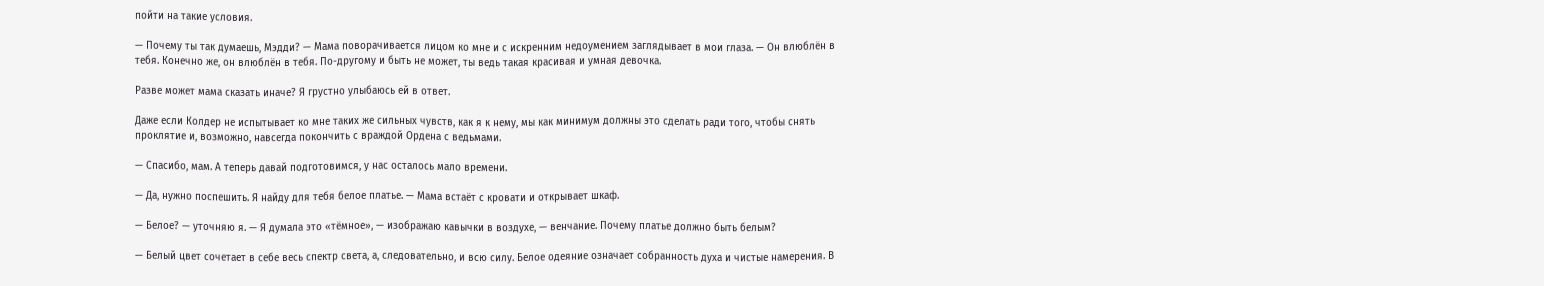пойти на такие условия.

— Почему ты так думаешь, Мэдди? — Мама поворачивается лицом ко мне и с искренним недоумением заглядывает в мои глаза. — Он влюблён в тебя. Конечно же, он влюблён в тебя. По-другому и быть не может, ты ведь такая красивая и умная девочка.

Разве может мама сказать иначе? Я грустно улыбаюсь ей в ответ.

Даже если Колдер не испытывает ко мне таких же сильных чувств, как я к нему, мы как минимум должны это сделать ради того, чтобы снять проклятие и, возможно, навсегда покончить с враждой Ордена с ведьмами.

— Спасибо, мам. А теперь давай подготовимся, у нас осталось мало времени.

— Да, нужно поспешить. Я найду для тебя белое платье. — Мама встаёт с кровати и открывает шкаф.

— Белое? — уточняю я. — Я думала это «тёмное», — изображаю кавычки в воздухе, — венчание. Почему платье должно быть белым?

— Белый цвет сочетает в себе весь спектр света, а, следовательно, и всю силу. Белое одеяние означает собранность духа и чистые намерения. В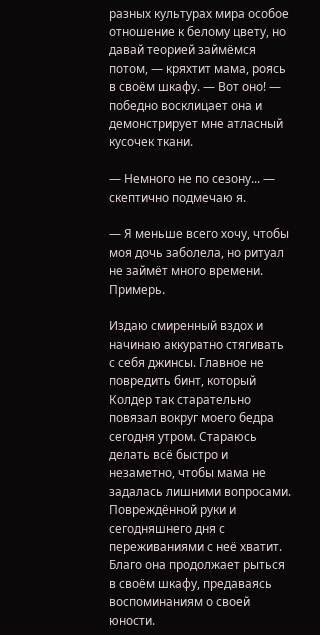разных культурах мира особое отношение к белому цвету, но давай теорией займёмся потом, — кряхтит мама, роясь в своём шкафу. — Вот оно! — победно восклицает она и демонстрирует мне атласный кусочек ткани.

— Немного не по сезону... — скептично подмечаю я.

— Я меньше всего хочу, чтобы моя дочь заболела, но ритуал не займёт много времени. Примерь.

Издаю смиренный вздох и начинаю аккуратно стягивать с себя джинсы. Главное не повредить бинт, который Колдер так старательно повязал вокруг моего бедра сегодня утром. Стараюсь делать всё быстро и незаметно, чтобы мама не задалась лишними вопросами. Повреждённой руки и сегодняшнего дня с переживаниями с неё хватит. Благо она продолжает рыться в своём шкафу, предаваясь воспоминаниям о своей юности.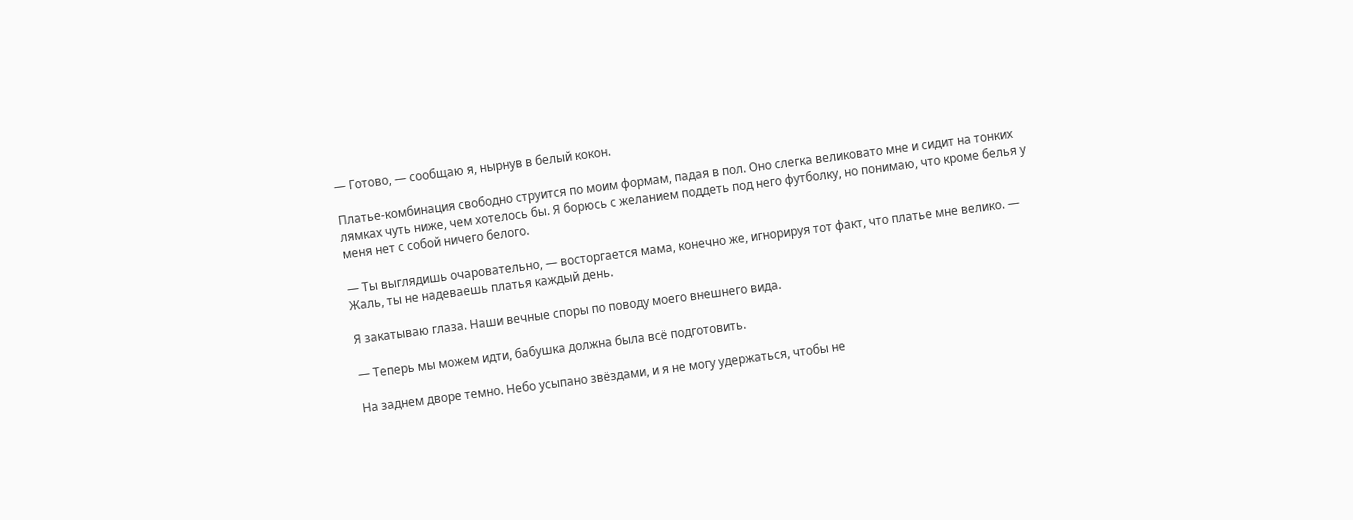— Готово, — сообщаю я, нырнув в белый кокон.

Платье-комбинация свободно струится по моим формам, падая в пол. Оно слегка великовато мне и сидит на тонких лямках чуть ниже, чем хотелось бы. Я борюсь с желанием поддеть под него футболку, но понимаю, что кроме белья у меня нет с собой ничего белого.

— Ты выглядишь очаровательно, — восторгается мама, конечно же, игнорируя тот факт, что платье мне велико. — Жаль, ты не надеваешь платья каждый день.

Я закатываю глаза. Наши вечные споры по поводу моего внешнего вида.

— Теперь мы можем идти, бабушка должна была всё подготовить.

На заднем дворе темно. Небо усыпано звёздами, и я не могу удержаться, чтобы не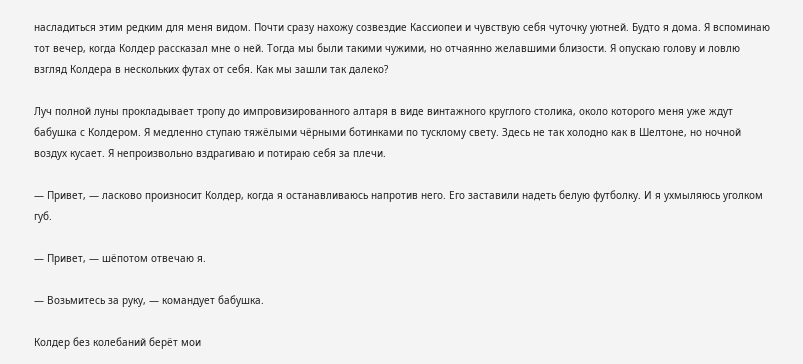насладиться этим редким для меня видом. Почти сразу нахожу созвездие Кассиопеи и чувствую себя чуточку уютней. Будто я дома. Я вспоминаю тот вечер, когда Колдер рассказал мне о ней. Тогда мы были такими чужими, но отчаянно желавшими близости. Я опускаю голову и ловлю взгляд Колдера в нескольких футах от себя. Как мы зашли так далеко?

Луч полной луны прокладывает тропу до импровизированного алтаря в виде винтажного круглого столика, около которого меня уже ждут бабушка с Колдером. Я медленно ступаю тяжёлыми чёрными ботинками по тусклому свету. Здесь не так холодно как в Шелтоне, но ночной воздух кусает. Я непроизвольно вздрагиваю и потираю себя за плечи.

— Привет, — ласково произносит Колдер, когда я останавливаюсь напротив него. Его заставили надеть белую футболку. И я ухмыляюсь уголком губ.

— Привет, — шёпотом отвечаю я.

— Возьмитесь за руку, — командует бабушка.

Колдер без колебаний берёт мои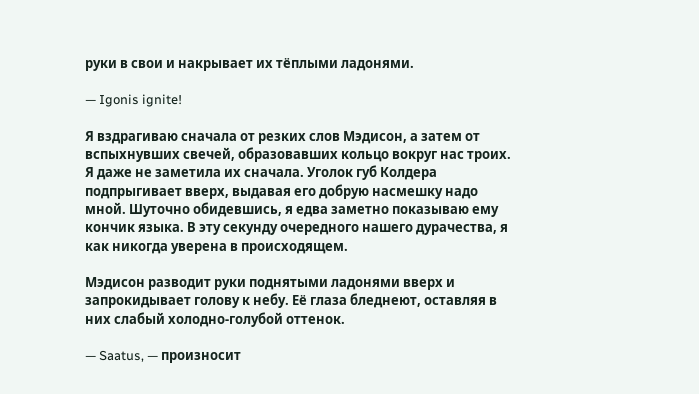руки в свои и накрывает их тёплыми ладонями.

— Igonis ignite!

Я вздрагиваю сначала от резких слов Мэдисон, а затем от вспыхнувших свечей, образовавших кольцо вокруг нас троих. Я даже не заметила их сначала. Уголок губ Колдера подпрыгивает вверх, выдавая его добрую насмешку надо мной. Шуточно обидевшись, я едва заметно показываю ему кончик языка. В эту секунду очередного нашего дурачества, я как никогда уверена в происходящем.

Мэдисон разводит руки поднятыми ладонями вверх и запрокидывает голову к небу. Её глаза бледнеют, оставляя в них слабый холодно-голубой оттенок.

— Saatus, — произносит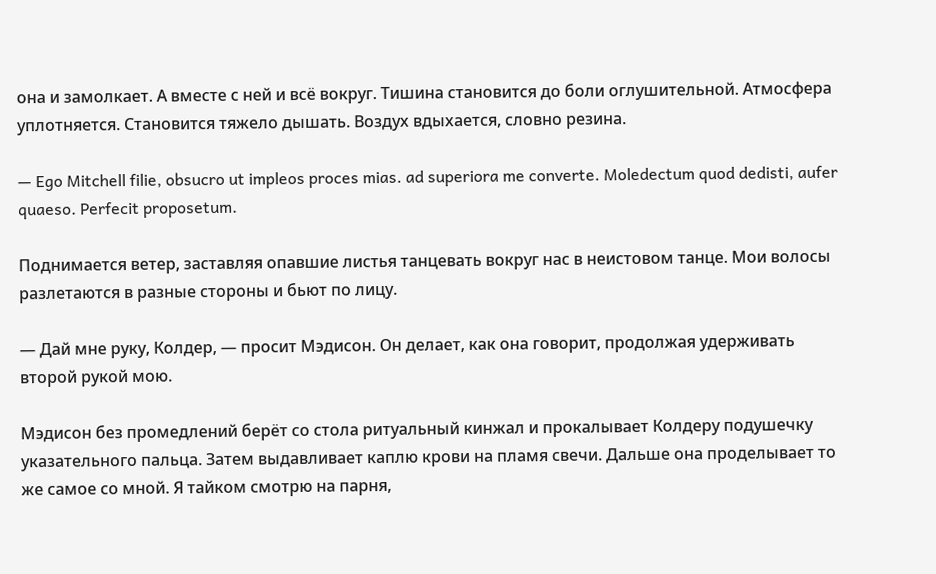она и замолкает. А вместе с ней и всё вокруг. Тишина становится до боли оглушительной. Атмосфера уплотняется. Становится тяжело дышать. Воздух вдыхается, словно резина.

— Ego Mitchell filie, obsucro ut impleos proces mias. ad superiora me converte. Moledectum quod dedisti, aufer quaeso. Perfecit proposetum.

Поднимается ветер, заставляя опавшие листья танцевать вокруг нас в неистовом танце. Мои волосы разлетаются в разные стороны и бьют по лицу.

— Дай мне руку, Колдер, — просит Мэдисон. Он делает, как она говорит, продолжая удерживать второй рукой мою.

Мэдисон без промедлений берёт со стола ритуальный кинжал и прокалывает Колдеру подушечку указательного пальца. Затем выдавливает каплю крови на пламя свечи. Дальше она проделывает то же самое со мной. Я тайком смотрю на парня,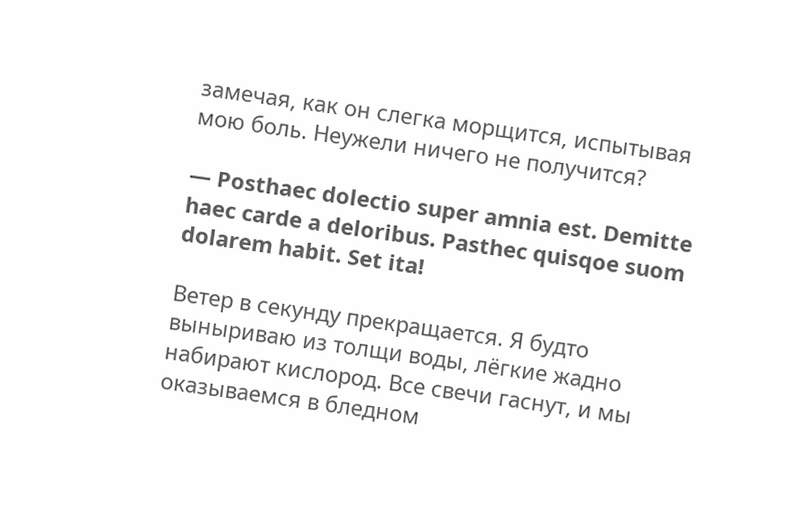замечая, как он слегка морщится, испытывая мою боль. Неужели ничего не получится?

— Posthaec dolectio super amnia est. Demitte haec carde a deloribus. Pasthec quisqoe suom dolarem habit. Set ita!

Ветер в секунду прекращается. Я будто выныриваю из толщи воды, лёгкие жадно набирают кислород. Все свечи гаснут, и мы оказываемся в бледном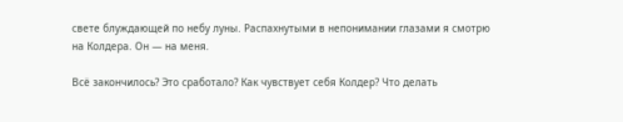свете блуждающей по небу луны. Распахнутыми в непонимании глазами я смотрю на Колдера. Он — на меня.

Всё закончилось? Это сработало? Как чувствует себя Колдер? Что делать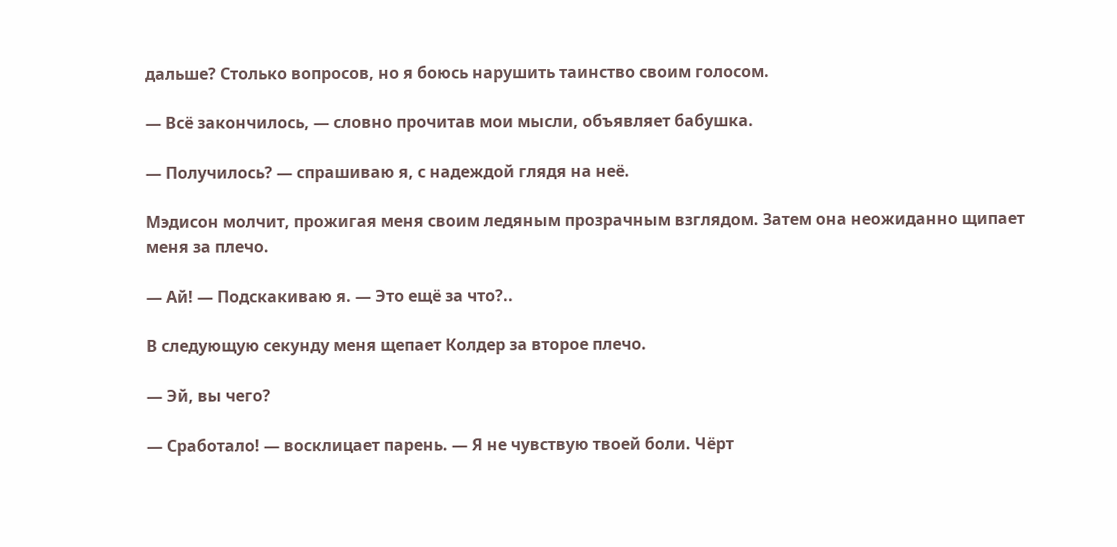дальше? Столько вопросов, но я боюсь нарушить таинство своим голосом.

— Всё закончилось, — словно прочитав мои мысли, объявляет бабушка.

— Получилось? — спрашиваю я, с надеждой глядя на неё.

Мэдисон молчит, прожигая меня своим ледяным прозрачным взглядом. Затем она неожиданно щипает меня за плечо.

— Ай! — Подскакиваю я. — Это ещё за что?..

В следующую секунду меня щепает Колдер за второе плечо.

— Эй, вы чего?

— Сработало! — восклицает парень. — Я не чувствую твоей боли. Чёрт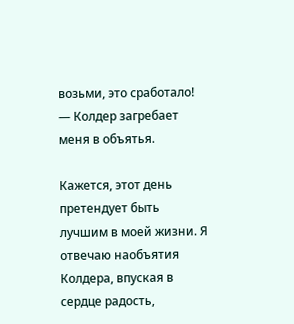возьми, это сработало! — Колдер загребает меня в объятья.

Кажется, этот день претендует быть лучшим в моей жизни. Я отвечаю наобъятия Колдера, впуская в сердце радость,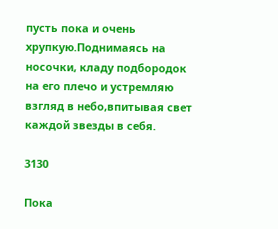пусть пока и очень хрупкую.Поднимаясь на носочки, кладу подбородок на его плечо и устремляю взгляд в небо,впитывая свет каждой звезды в себя.

3130

Пока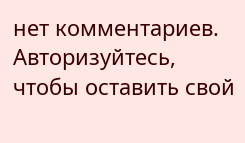нет комментариев. Авторизуйтесь, чтобы оставить свой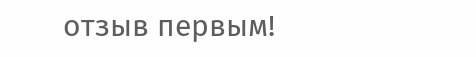отзыв первым!